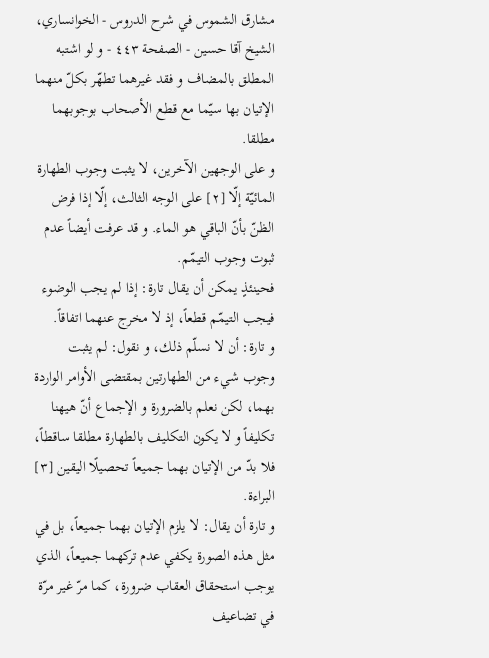مشارق الشموس في شرح الدروس - الخوانساري، الشيخ آقا حسين - الصفحة ٤٤٣ - و لو اشتبه المطلق بالمضاف و فقد غيرهما تطهّر بكلّ منهما
الإتيان بها سيّما مع قطع الأصحاب بوجوبهما مطلقا.
و على الوجهين الآخرين، لا يثبت وجوب الطهارة المائيّة إلّا [٢] على الوجه الثالث، إلّا إذا فرض الظنّ بأنّ الباقي هو الماء. و قد عرفت أيضاً عدم ثبوت وجوب التيمّم.
فحينئذٍ يمكن أن يقال تارة: إذا لم يجب الوضوء فيجب التيمّم قطعاً، إذ لا مخرج عنهما اتفاقاً.
و تارة: أن لا نسلّم ذلك، و نقول: لم يثبت وجوب شيء من الطهارتين بمقتضى الأوامر الواردة بهما، لكن نعلم بالضرورة و الإجماع أنّ هيهنا تكليفاً و لا يكون التكليف بالطهارة مطلقا ساقطاً، فلا بدّ من الإتيان بهما جميعاً تحصيلًا اليقين [٣] البراءة.
و تارة أن يقال: لا يلزم الإتيان بهما جميعاً، بل في مثل هذه الصورة يكفي عدم تركهما جميعاً، الذي يوجب استحقاق العقاب ضرورة، كما مرّ غير مرّة في تضاعيف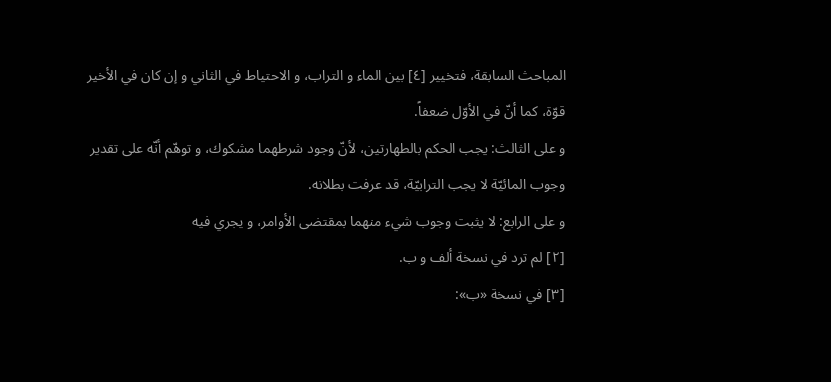المباحث السابقة، فتخيير [٤] بين الماء و التراب، و الاحتياط في الثاني و إن كان في الأخير قوّة، كما أنّ في الأوّل ضعفاً.
و على الثالث: يجب الحكم بالطهارتين، لأنّ وجود شرطهما مشكوك، و توهّم أنّه على تقدير وجوب المائيّة لا يجب الترابيّة، قد عرفت بطلانه.
و على الرابع: لا يثبت وجوب شيء منهما بمقتضى الأوامر، و يجري فيه
[٢] لم ترد في نسخة ألف و ب.
[٣] في نسخة «ب»: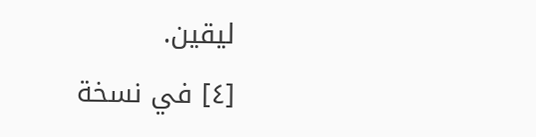ليقين.
[٤] في نسخة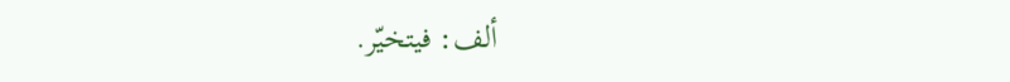ألف: فيتخيّر.